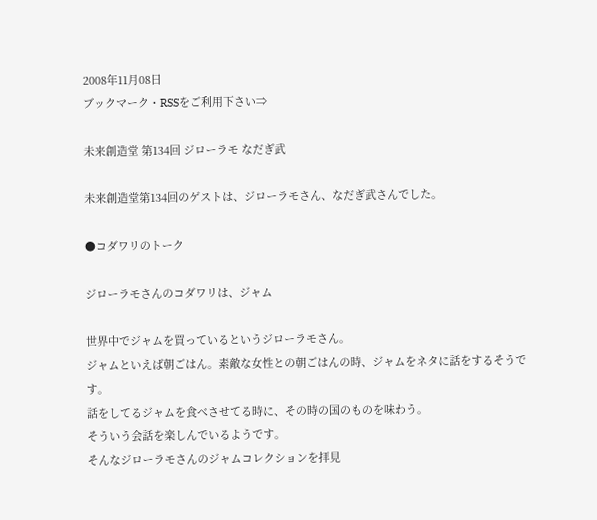2008年11月08日
ブックマーク・RSSをご利用下さい⇒

未来創造堂 第134回 ジローラモ なだぎ武

未来創造堂第134回のゲストは、ジローラモさん、なだぎ武さんでした。

●コダワリのトーク

ジローラモさんのコダワリは、ジャム

世界中でジャムを買っているというジローラモさん。
ジャムといえば朝ごはん。素敵な女性との朝ごはんの時、ジャムをネタに話をするそうです。
話をしてるジャムを食べさせてる時に、その時の国のものを味わう。
そういう会話を楽しんでいるようです。
そんなジローラモさんのジャムコレクションを拝見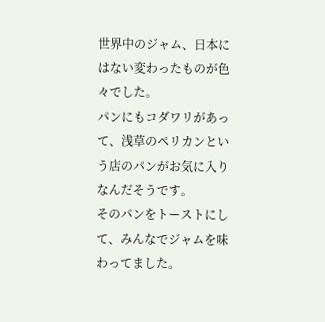世界中のジャム、日本にはない変わったものが色々でした。
パンにもコダワリがあって、浅草のペリカンという店のパンがお気に入りなんだそうです。
そのパンをトーストにして、みんなでジャムを味わってました。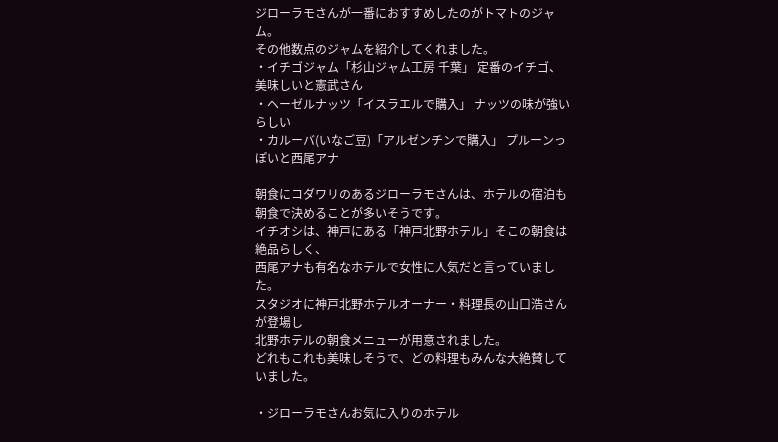ジローラモさんが一番におすすめしたのがトマトのジャム。
その他数点のジャムを紹介してくれました。
・イチゴジャム「杉山ジャム工房 千葉」 定番のイチゴ、美味しいと憲武さん
・ヘーゼルナッツ「イスラエルで購入」 ナッツの味が強いらしい
・カルーバ(いなご豆)「アルゼンチンで購入」 プルーンっぽいと西尾アナ

朝食にコダワリのあるジローラモさんは、ホテルの宿泊も朝食で決めることが多いそうです。
イチオシは、神戸にある「神戸北野ホテル」そこの朝食は絶品らしく、
西尾アナも有名なホテルで女性に人気だと言っていました。
スタジオに神戸北野ホテルオーナー・料理長の山口浩さんが登場し
北野ホテルの朝食メニューが用意されました。
どれもこれも美味しそうで、どの料理もみんな大絶賛していました。

・ジローラモさんお気に入りのホテル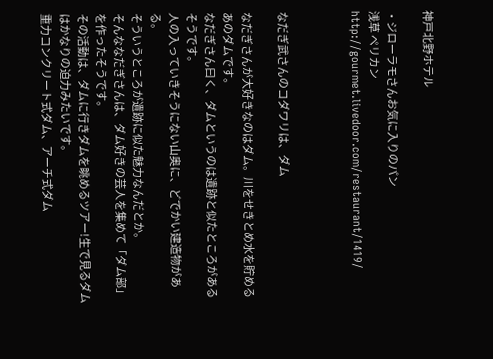神戸北野ホテル

・ジローラモさんお気に入りのパン
浅草 ペリカン
http://gourmet.livedoor.com/restaurant/1419/



なだぎ武さんのコダワリは、ダム

なだぎさんが大好きなのはダム。川をせきとめ水を貯めるあのダムです。
なだぎさん曰く、ダムというのは遺跡と似たところがあるそうです。
人の入っていきそうにない山奥に、どでかい建造物がある。
そういうところが遺跡に似た魅力なんだとか。
そんななだぎさんは、ダム好きの芸人を集めて「ダム部」を作ったそうです。
その活動は、ダムに行きダムを眺めるツアー!生で見るダムはかなりの迫力みたいです。
重力コンクリート式ダム、アーチ式ダム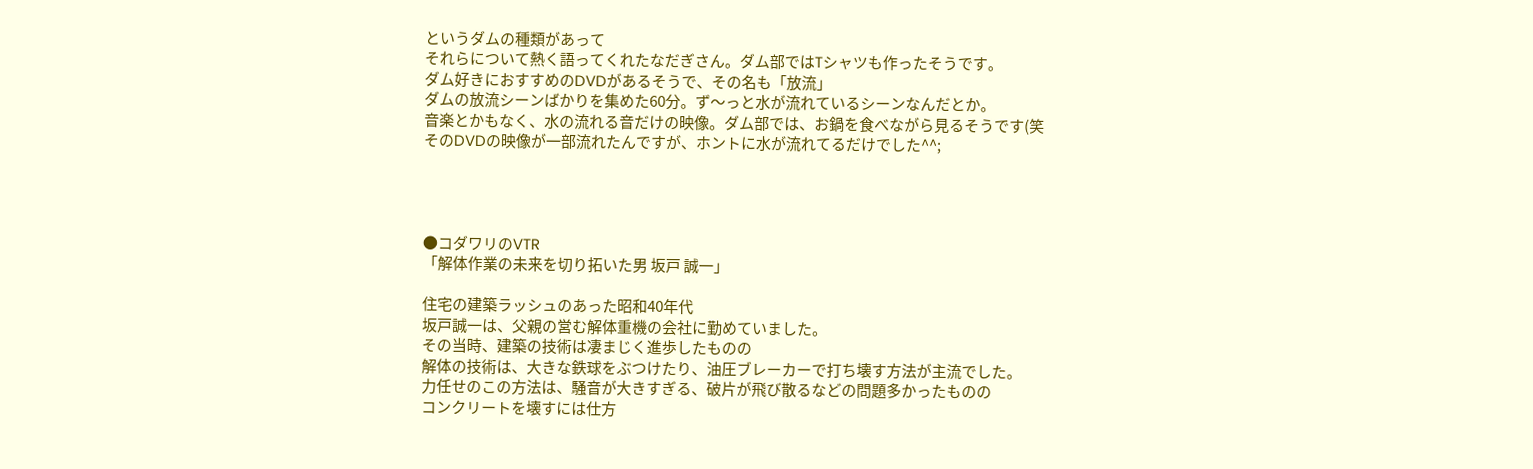というダムの種類があって
それらについて熱く語ってくれたなだぎさん。ダム部ではTシャツも作ったそうです。
ダム好きにおすすめのDVDがあるそうで、その名も「放流」
ダムの放流シーンばかりを集めた60分。ず〜っと水が流れているシーンなんだとか。
音楽とかもなく、水の流れる音だけの映像。ダム部では、お鍋を食べながら見るそうです(笑
そのDVDの映像が一部流れたんですが、ホントに水が流れてるだけでした^^;




●コダワリのVTR
「解体作業の未来を切り拓いた男 坂戸 誠一」

住宅の建築ラッシュのあった昭和40年代
坂戸誠一は、父親の営む解体重機の会社に勤めていました。
その当時、建築の技術は凄まじく進歩したものの
解体の技術は、大きな鉄球をぶつけたり、油圧ブレーカーで打ち壊す方法が主流でした。
力任せのこの方法は、騒音が大きすぎる、破片が飛び散るなどの問題多かったものの
コンクリートを壊すには仕方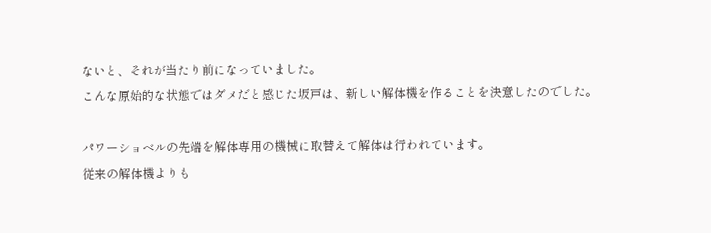ないと、それが当たり前になっていました。
こんな原始的な状態ではダメだと感じた坂戸は、新しい解体機を作ることを決意したのでした。

パワーショベルの先端を解体専用の機械に取替えて解体は行われています。
従来の解体機よりも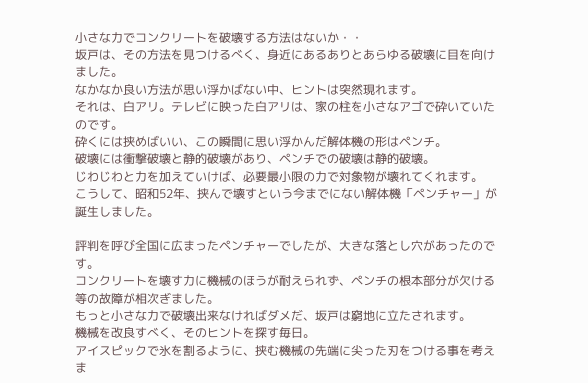小さな力でコンクリートを破壊する方法はないか・・
坂戸は、その方法を見つけるべく、身近にあるありとあらゆる破壊に目を向けました。
なかなか良い方法が思い浮かばない中、ヒントは突然現れます。
それは、白アリ。テレビに映った白アリは、家の柱を小さなアゴで砕いていたのです。
砕くには挟めばいい、この瞬間に思い浮かんだ解体機の形はペンチ。
破壊には衝撃破壊と静的破壊があり、ペンチでの破壊は静的破壊。
じわじわと力を加えていけば、必要最小限の力で対象物が壊れてくれます。
こうして、昭和52年、挟んで壊すという今までにない解体機「ペンチャー」が誕生しました。

評判を呼び全国に広まったペンチャーでしたが、大きな落とし穴があったのです。
コンクリートを壊す力に機械のほうが耐えられず、ペンチの根本部分が欠ける等の故障が相次ぎました。
もっと小さな力で破壊出来なければダメだ、坂戸は窮地に立たされます。
機械を改良すべく、そのヒントを探す毎日。
アイスピックで氷を割るように、挟む機械の先端に尖った刃をつける事を考えま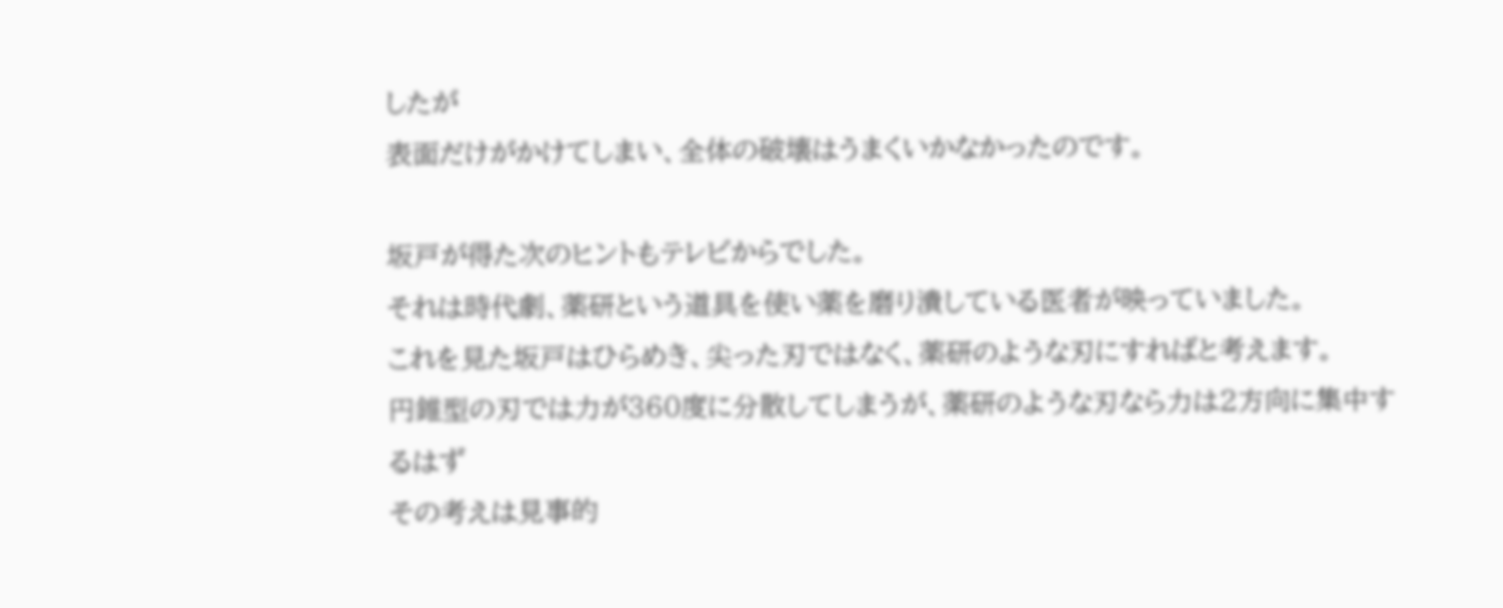したが
表面だけがかけてしまい、全体の破壊はうまくいかなかったのです。

坂戸が得た次のヒントもテレビからでした。
それは時代劇、薬研という道具を使い薬を磨り潰している医者が映っていました。
これを見た坂戸はひらめき、尖った刃ではなく、薬研のような刃にすればと考えます。
円錐型の刃では力が360度に分散してしまうが、薬研のような刃なら力は2方向に集中するはず
その考えは見事的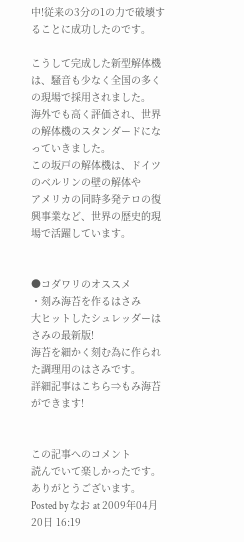中!従来の3分の1の力で破壊することに成功したのです。

こうして完成した新型解体機は、騒音も少なく全国の多くの現場で採用されました。
海外でも高く評価され、世界の解体機のスタンダードになっていきました。
この坂戸の解体機は、ドイツのベルリンの壁の解体や
アメリカの同時多発テロの復興事業など、世界の歴史的現場で活躍しています。


●コダワリのオススメ
・刻み海苔を作るはさみ
大ヒットしたシュレッダーはさみの最新版!
海苔を細かく刻む為に作られた調理用のはさみです。
詳細記事はこちら⇒もみ海苔ができます!


この記事へのコメント
読んでいて楽しかったです。ありがとうございます。
Posted by なお at 2009年04月20日 16:19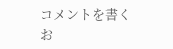コメントを書く
お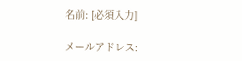名前: [必須入力]

メールアドレス: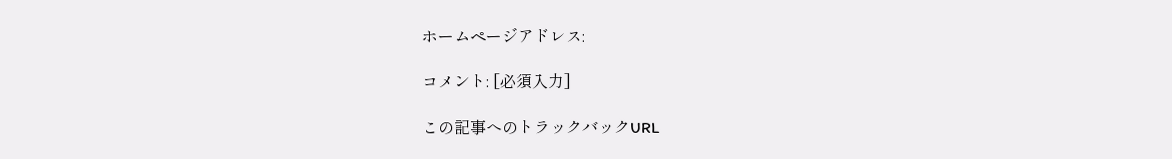ホームページアドレス:

コメント: [必須入力]

この記事へのトラックバックURL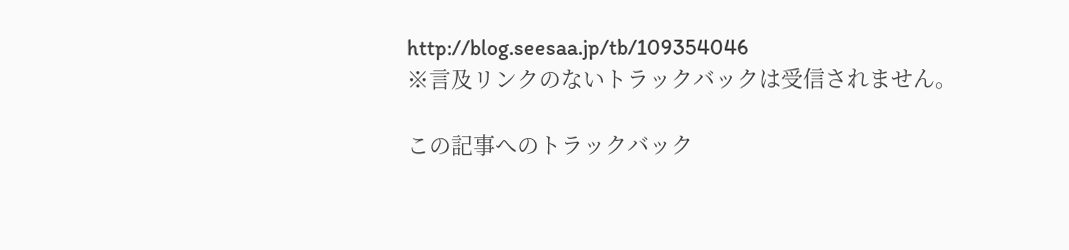http://blog.seesaa.jp/tb/109354046
※言及リンクのないトラックバックは受信されません。

この記事へのトラックバック